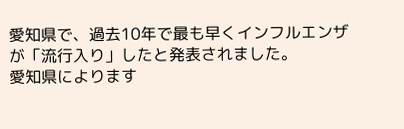愛知県で、過去10年で最も早くインフルエンザが「流行入り」したと発表されました。
愛知県によります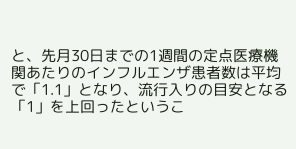と、先月30日までの1週間の定点医療機関あたりのインフルエンザ患者数は平均で「1.1」となり、流行入りの目安となる「1」を上回ったというこ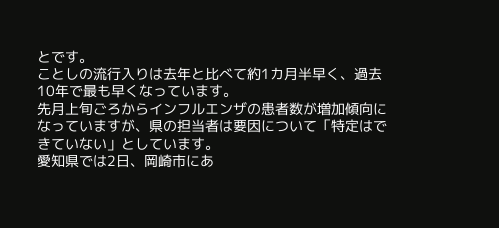とです。
ことしの流行入りは去年と比べて約1カ月半早く、過去10年で最も早くなっています。
先月上旬ごろからインフルエンザの患者数が増加傾向になっていますが、県の担当者は要因について「特定はできていない」としています。
愛知県では2日、岡崎市にあ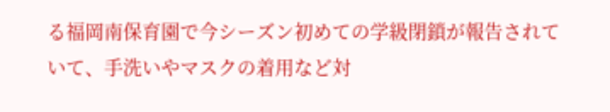る福岡南保育園で今シーズン初めての学級閉鎖が報告されていて、手洗いやマスクの着用など対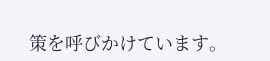策を呼びかけています。